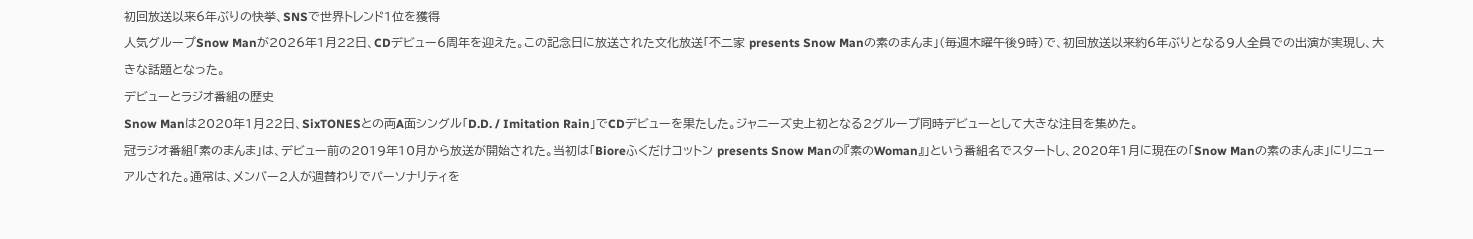初回放送以来6年ぶりの快挙、SNSで世界トレンド1位を獲得
人気グループSnow Manが2026年1月22日、CDデビュー6周年を迎えた。この記念日に放送された文化放送「不二家 presents Snow Manの素のまんま」(毎週木曜午後9時)で、初回放送以来約6年ぶりとなる9人全員での出演が実現し、大きな話題となった。
デビューとラジオ番組の歴史
Snow Manは2020年1月22日、SixTONESとの両A面シングル「D.D. / Imitation Rain」でCDデビューを果たした。ジャニーズ史上初となる2グループ同時デビューとして大きな注目を集めた。
冠ラジオ番組「素のまんま」は、デビュー前の2019年10月から放送が開始された。当初は「Bioreふくだけコットン presents Snow Manの『素のWoman』」という番組名でスタートし、2020年1月に現在の「Snow Manの素のまんま」にリニューアルされた。通常は、メンバー2人が週替わりでパーソナリティを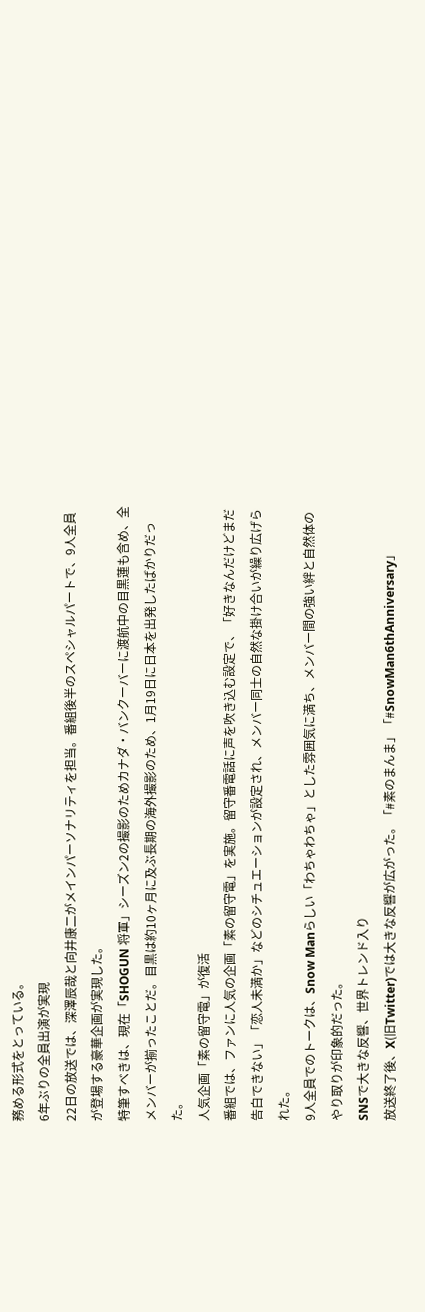務める形式をとっている。
6年ぶりの全員出演が実現
22日の放送では、深澤辰哉と向井康二がメインパーソナリティを担当。番組後半のスペシャルパートで、9人全員が登場する豪華企画が実現した。
特筆すべきは、現在「SHOGUN 将軍」シーズン2の撮影のためカナダ・バンクーバーに渡航中の目黒蓮も含め、全メンバーが揃ったことだ。目黒は約10ヶ月に及ぶ長期の海外撮影のため、1月19日に日本を出発したばかりだった。
人気企画「素の留守電」が復活
番組では、ファンに人気の企画「素の留守電」を実施。留守番電話に声を吹き込む設定で、「好きなんだけどまだ告白できない」「恋人未満か」などのシチュエーションが設定され、メンバー同士の自然な掛け合いが繰り広げられた。
9人全員でのトークは、Snow Manらしい「わちゃわちゃ」とした雰囲気に満ち、メンバー間の強い絆と自然体のやり取りが印象的だった。
SNSで大きな反響、世界トレンド入り
放送終了後、X(旧Twitter)では大きな反響が広がった。「#素のまんま」「#SnowMan6thAnniversary」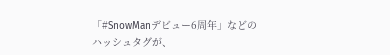「#SnowManデビュー6周年」などのハッシュタグが、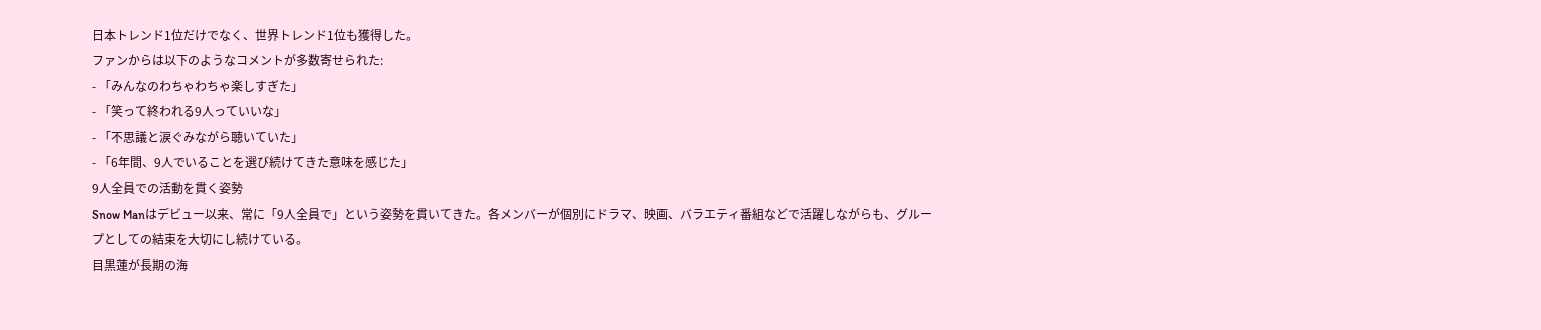日本トレンド1位だけでなく、世界トレンド1位も獲得した。
ファンからは以下のようなコメントが多数寄せられた:
- 「みんなのわちゃわちゃ楽しすぎた」
- 「笑って終われる9人っていいな」
- 「不思議と涙ぐみながら聴いていた」
- 「6年間、9人でいることを選び続けてきた意味を感じた」
9人全員での活動を貫く姿勢
Snow Manはデビュー以来、常に「9人全員で」という姿勢を貫いてきた。各メンバーが個別にドラマ、映画、バラエティ番組などで活躍しながらも、グループとしての結束を大切にし続けている。
目黒蓮が長期の海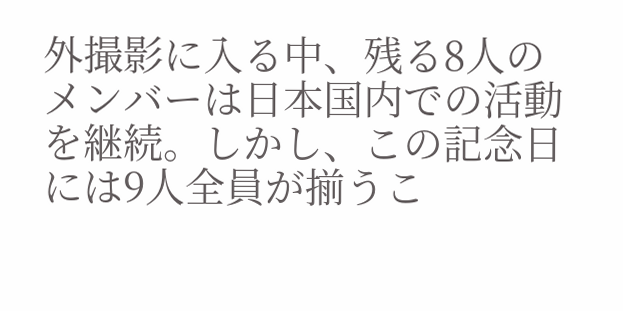外撮影に入る中、残る8人のメンバーは日本国内での活動を継続。しかし、この記念日には9人全員が揃うこ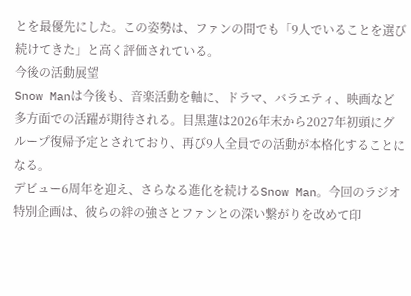とを最優先にした。この姿勢は、ファンの間でも「9人でいることを選び続けてきた」と高く評価されている。
今後の活動展望
Snow Manは今後も、音楽活動を軸に、ドラマ、バラエティ、映画など多方面での活躍が期待される。目黒蓮は2026年末から2027年初頭にグループ復帰予定とされており、再び9人全員での活動が本格化することになる。
デビュー6周年を迎え、さらなる進化を続けるSnow Man。今回のラジオ特別企画は、彼らの絆の強さとファンとの深い繋がりを改めて印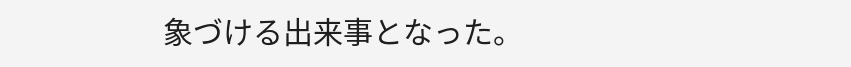象づける出来事となった。